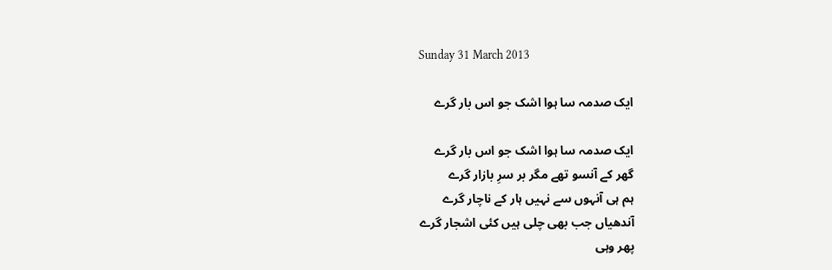Sunday 31 March 2013

ایک صدمہ سا ہوا اشک جو اس بار گرے

ایک صدمہ سا ہوا اشک جو اس بار گرے
گھر کے آنسو تھے مگر بر سرِ بازار گرے
ہم ہی آنہوں سے نہیں ہار کے ناچار گرے
آندھیاں جب بھی چلی ہیں کئی اشجار گرے
پھر وہی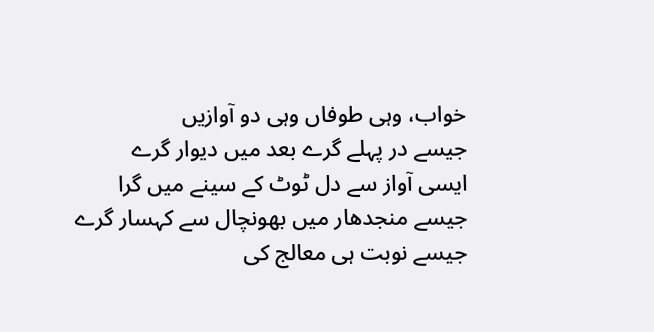خواب، وہی طوفاں وہی دو آوازیں
جیسے در پہلے گرے بعد میں دیوار گرے
ایسی آواز سے دل ٹوٹ کے سینے میں گرا
جیسے منجدھار میں بھونچال سے کہسار گرے
جیسے نوبت ہی معالج کی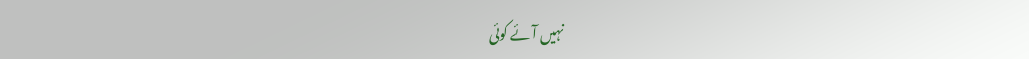نہیں آئے کوئی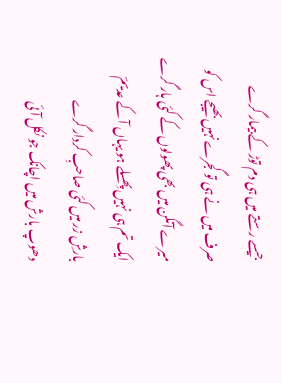جیسے رستے میں ہی دم توڑ کے بیمار گرے
صرف میں نے ہی تو گجرے نہیں بھیجے اس کو
میرے آنگن میں بھی پھولوں کے کئی ہار گرے
ایک تم ہی نہیں پِھسلے ہو یہاں آ کے عدیمؔ
بارشِ زر میں کئی صاحبِ کردار گرے
دھوپ بارش میں اچانک جو نکل آئی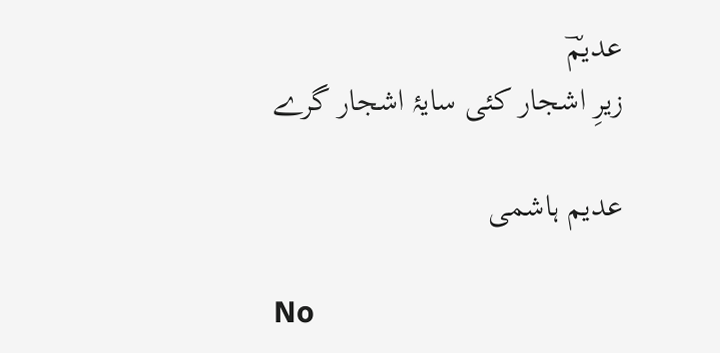عدیمؔ
زیرِ اشجار کئی سایۂ اشجار گرے

عدیم ہاشمی

No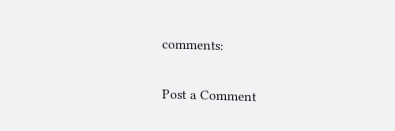comments:

Post a Comment